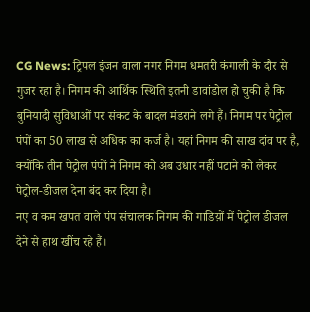CG News: ट्रिपल इंजन वाला नगर निगम धमतरी कंगाली के दौर से गुजर रहा है। निगम की आर्थिक स्थिति इतनी डावांडोल हो चुकी है कि बुनियादी सुविधाओं पर संकट के बादल मंडराने लगे हैं। निगम पर पेट्रोल पंपों का 50 लाख से अधिक का कर्ज है। यहां निगम की साख दांव पर है, क्योंकि तीन पेट्रोल पंपों ने निगम को अब उधार नहीं पटाने को लेकर पेट्रोल-डीजल देना बंद कर दिया है।
नए व कम खपत वाले पंप संचालक निगम की गाडिय़ों में पेट्रोल डीजल देने से हाथ खींच रहे हैं।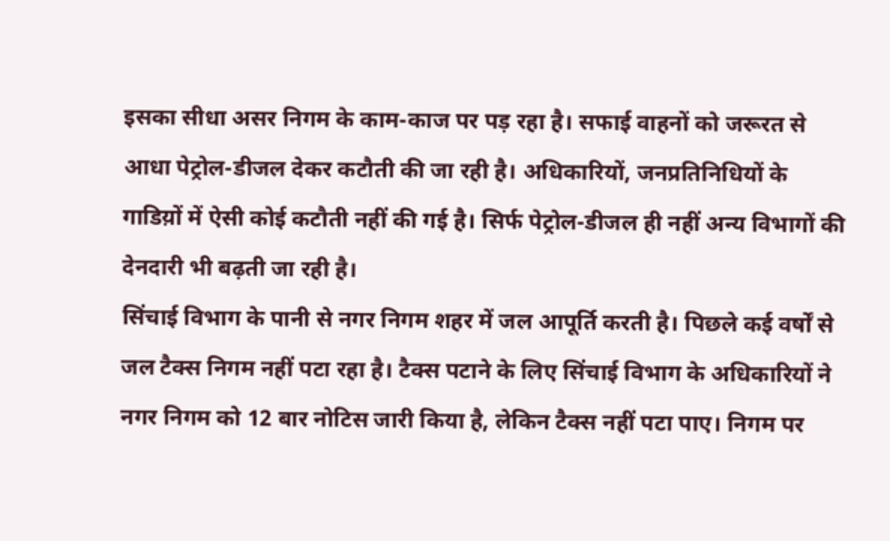इसका सीधा असर निगम के काम-काज पर पड़ रहा है। सफाई वाहनों को जरूरत से आधा पेट्रोल-डीजल देकर कटौती की जा रही है। अधिकारियों, जनप्रतिनिधियों के गाडिय़ों में ऐसी कोई कटौती नहीं की गई है। सिर्फ पेट्रोल-डीजल ही नहीं अन्य विभागों की देनदारी भी बढ़ती जा रही है।
सिंचाई विभाग के पानी से नगर निगम शहर में जल आपूर्ति करती है। पिछले कई वर्षों से जल टैक्स निगम नहीं पटा रहा है। टैक्स पटाने के लिए सिंचाई विभाग के अधिकारियों ने नगर निगम को 12 बार नोटिस जारी किया है, लेकिन टैक्स नहीं पटा पाए। निगम पर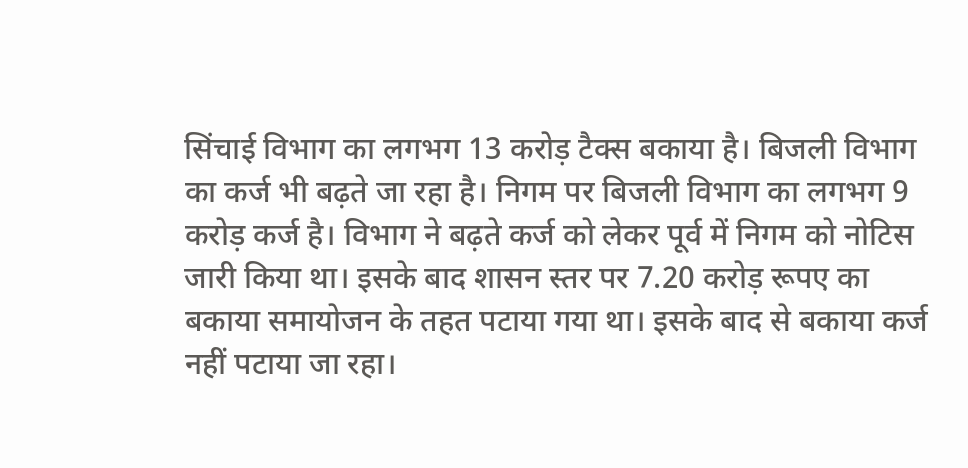सिंचाई विभाग का लगभग 13 करोड़ टैक्स बकाया है। बिजली विभाग का कर्ज भी बढ़ते जा रहा है। निगम पर बिजली विभाग का लगभग 9 करोड़ कर्ज है। विभाग ने बढ़ते कर्ज को लेकर पूर्व में निगम को नोटिस जारी किया था। इसके बाद शासन स्तर पर 7.20 करोड़ रूपए का बकाया समायोजन के तहत पटाया गया था। इसके बाद से बकाया कर्ज नहीं पटाया जा रहा।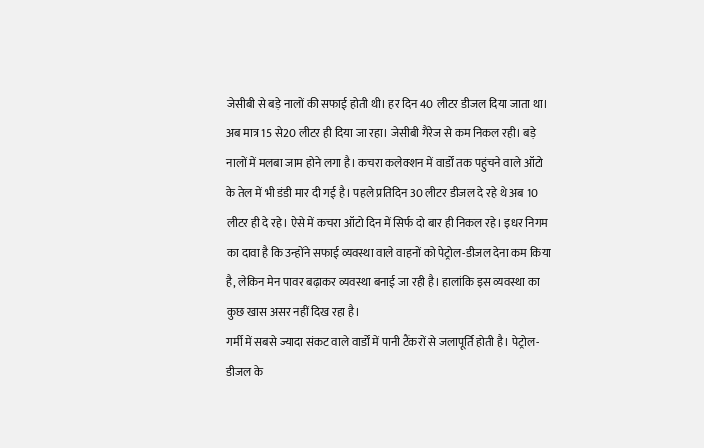जेसीबी से बड़े नालों की सफाई होती थी। हर दिन 40 लीटर डीजल दिया जाता था। अब मात्र 15 से20 लीटर ही दिया जा रहा। जेसीबी गैरेज से कम निकल रही। बड़े नालों में मलबा जाम होने लगा है। कचरा कलेक्शन में वार्डों तक पहुंचने वाले ऑटो के तेल में भी डंडी मार दी गई है। पहले प्रतिदिन 30 लीटर डीजल दे रहे थे अब 10 लीटर ही दे रहे। ऐसे में कचरा ऑटो दिन में सिर्फ दो बार ही निकल रहे। इधर निगम का दावा है कि उन्होंने सफाई व्यवस्था वाले वाहनों को पेट्रोल-डीजल देना कम किया है, लेकिन मेन पावर बढ़ाकर व्यवस्था बनाई जा रही है। हालांकि इस व्यवस्था का कुछ खास असर नहीं दिख रहा है।
गर्मी में सबसे ज्यादा संकट वाले वार्डों में पानी टैंकरों से जलापूर्ति होती है। पेट्रोल-डीजल के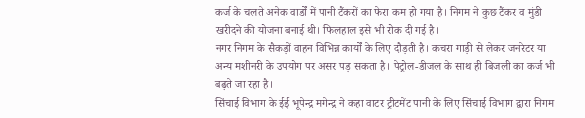कर्ज के चलते अनेक वार्डों में पानी टैंकरों का फेरा कम हो गया है। निगम ने कुछ टैंकर व मुंडी खरीदने की योजना बनाई थी। फिलहाल इसे भी रोक दी गई है।
नगर निगम के सैकड़ों वाहन विभिन्न कार्यों के लिए दौड़ती है। कचरा गाड़ी से लेकर जनरेटर या अन्य मशीनरी के उपयोग पर असर पड़ सकता है। पेट्रोल-डीजल के साथ ही बिजली का कर्ज भी बढ़ते जा रहा है।
सिंचाई विभाग के ईई भूपेन्द्र मगेन्द्र ने कहा वाटर ट्रीटमेंट पानी के लिए सिंचाई विभाग द्वारा निगम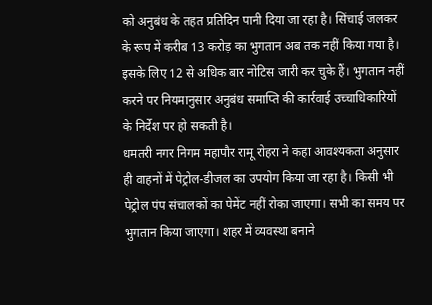को अनुबंध के तहत प्रतिदिन पानी दिया जा रहा है। सिंचाई जलकर के रूप में करीब 13 करोड़ का भुगतान अब तक नहीं किया गया है। इसके लिए 12 से अधिक बार नोटिस जारी कर चुके हैं। भुगतान नहीं करने पर नियमानुसार अनुबंध समाप्ति की कार्रवाई उच्चाधिकारियों के निर्देश पर हो सकती है।
धमतरी नगर निगम महापौर रामू रोहरा ने कहा आवश्यकता अनुसार ही वाहनों में पेट्रोल-डीजल का उपयोग किया जा रहा है। किसी भी पेट्रोल पंप संचालकों का पेमेंट नहीं रोका जाएगा। सभी का समय पर भुगतान किया जाएगा। शहर में व्यवस्था बनाने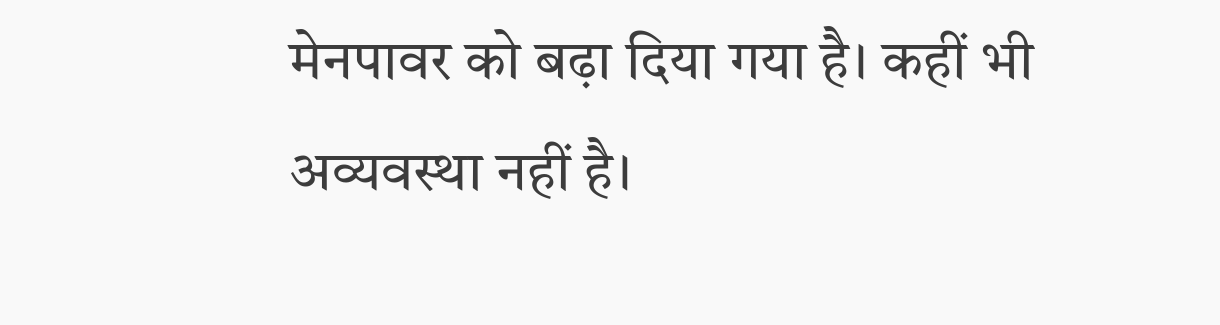मेनपावर को बढ़ा दिया गया है। कहीं भी अव्यवस्था नहीं है।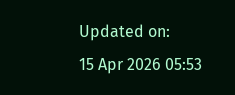Updated on:
15 Apr 2026 05:53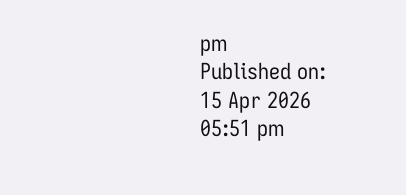pm
Published on:
15 Apr 2026 05:51 pm